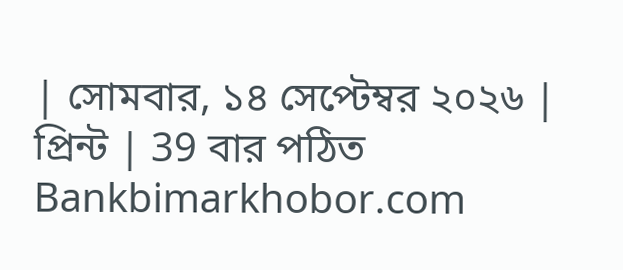| সোমবার, ১৪ সেপ্টেম্বর ২০২৬ | প্রিন্ট | 39 বার পঠিত
Bankbimarkhobor.com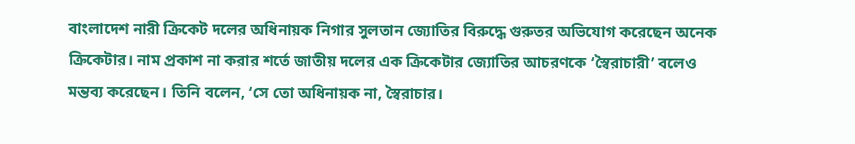বাংলাদেশ নারী ক্রিকেট দলের অধিনায়ক নিগার সুলতান জ্যোতির বিরুদ্ধে গুরুতর অভিযোগ করেছেন অনেক ক্রিকেটার। নাম প্রকাশ না করার শর্তে জাতীয় দলের এক ক্রিকেটার জ্যোতির আচরণকে ‘স্বৈরাচারী’ বলেও মন্তব্য করেছেন। তিনি বলেন, ‘সে তো অধিনায়ক না, স্বৈরাচার।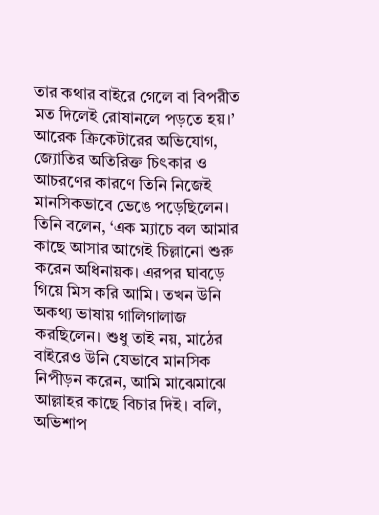তার কথার বাইরে গেলে বা বিপরীত মত দিলেই রোষানলে পড়তে হয়।’
আরেক ক্রিকেটারের অভিযোগ, জ্যোতির অতিরিক্ত চিৎকার ও আচরণের কারণে তিনি নিজেই মানসিকভাবে ভেঙে পড়েছিলেন।
তিনি বলেন, ‘এক ম্যাচে বল আমার কাছে আসার আগেই চিল্লানো শুরু করেন অধিনায়ক। এরপর ঘাবড়ে গিয়ে মিস করি আমি। তখন উনি অকথ্য ভাষায় গালিগালাজ করছিলেন। শুধু তাই নয়, মাঠের বাইরেও উনি যেভাবে মানসিক নিপীড়ন করেন, আমি মাঝেমাঝে আল্লাহর কাছে বিচার দিই। বলি, অভিশাপ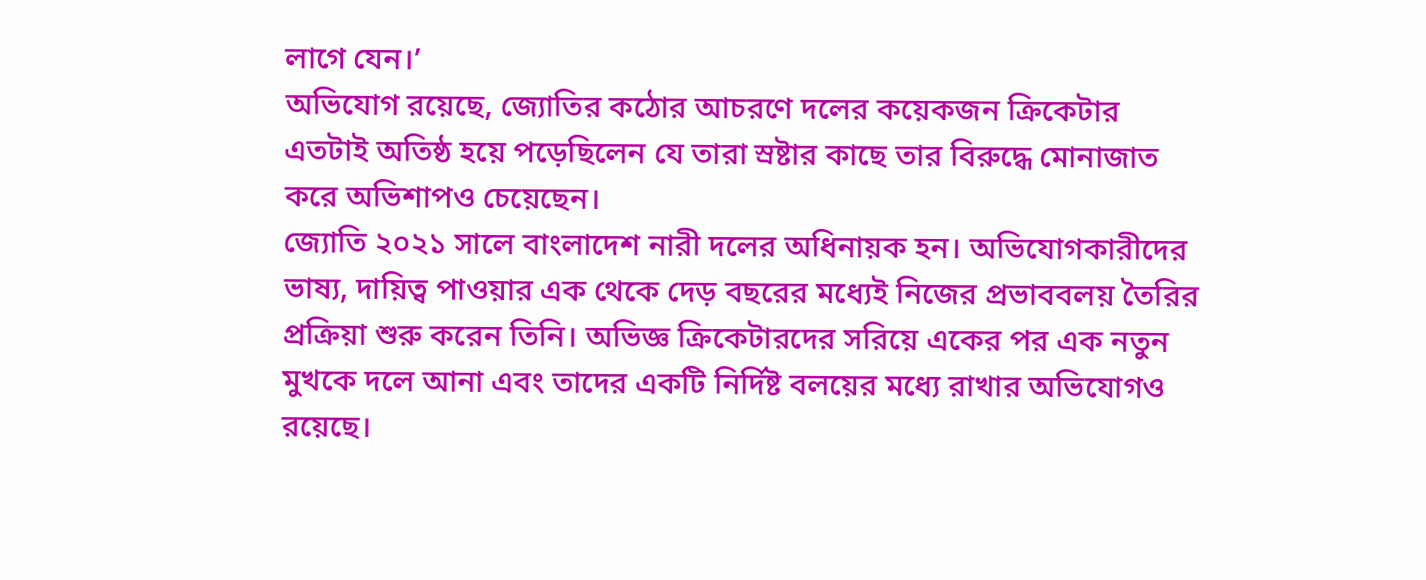লাগে যেন।’
অভিযোগ রয়েছে, জ্যোতির কঠোর আচরণে দলের কয়েকজন ক্রিকেটার এতটাই অতিষ্ঠ হয়ে পড়েছিলেন যে তারা স্রষ্টার কাছে তার বিরুদ্ধে মোনাজাত করে অভিশাপও চেয়েছেন।
জ্যোতি ২০২১ সালে বাংলাদেশ নারী দলের অধিনায়ক হন। অভিযোগকারীদের ভাষ্য, দায়িত্ব পাওয়ার এক থেকে দেড় বছরের মধ্যেই নিজের প্রভাববলয় তৈরির প্রক্রিয়া শুরু করেন তিনি। অভিজ্ঞ ক্রিকেটারদের সরিয়ে একের পর এক নতুন মুখকে দলে আনা এবং তাদের একটি নির্দিষ্ট বলয়ের মধ্যে রাখার অভিযোগও রয়েছে।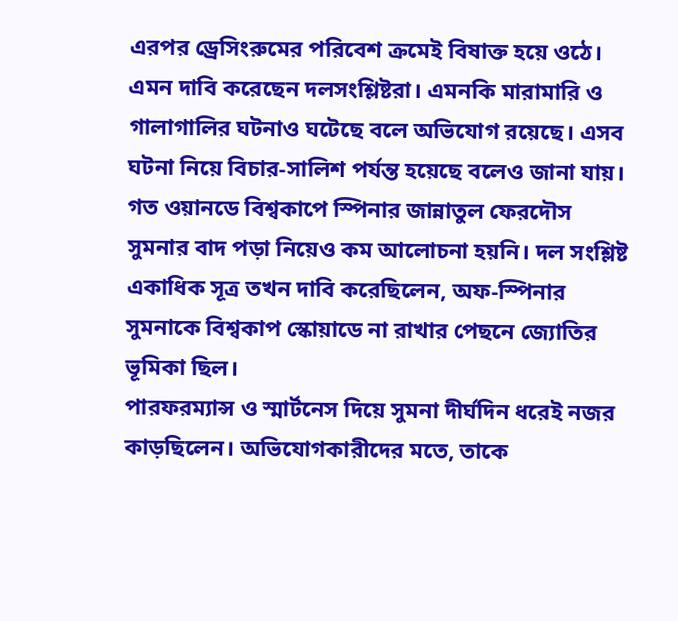এরপর ড্রেসিংরুমের পরিবেশ ক্রমেই বিষাক্ত হয়ে ওঠে। এমন দাবি করেছেন দলসংশ্লিষ্টরা। এমনকি মারামারি ও গালাগালির ঘটনাও ঘটেছে বলে অভিযোগ রয়েছে। এসব ঘটনা নিয়ে বিচার-সালিশ পর্যন্ত হয়েছে বলেও জানা যায়।
গত ওয়ানডে বিশ্বকাপে স্পিনার জান্নাতুল ফেরদৌস সুমনার বাদ পড়া নিয়েও কম আলোচনা হয়নি। দল সংশ্লিষ্ট একাধিক সূত্র তখন দাবি করেছিলেন, অফ-স্পিনার সুমনাকে বিশ্বকাপ স্কোয়াডে না রাখার পেছনে জ্যোতির ভূমিকা ছিল।
পারফরম্যান্স ও স্মার্টনেস দিয়ে সুমনা দীর্ঘদিন ধরেই নজর কাড়ছিলেন। অভিযোগকারীদের মতে, তাকে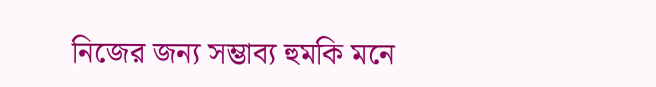নিজের জন্য সম্ভাব্য হুমকি মনে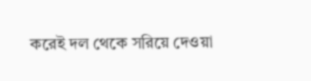করেই দল থেকে সরিয়ে দেওয়া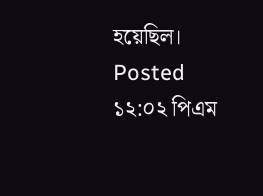হয়েছিল।
Posted ১২:০২ পিএম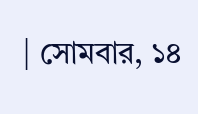| সোমবার, ১৪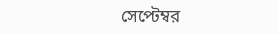সেপ্টেম্বর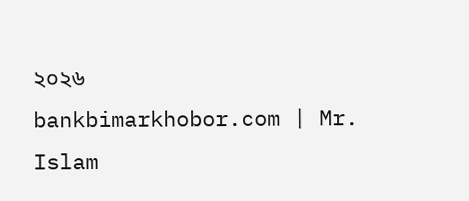২০২৬
bankbimarkhobor.com | Mr. Islam